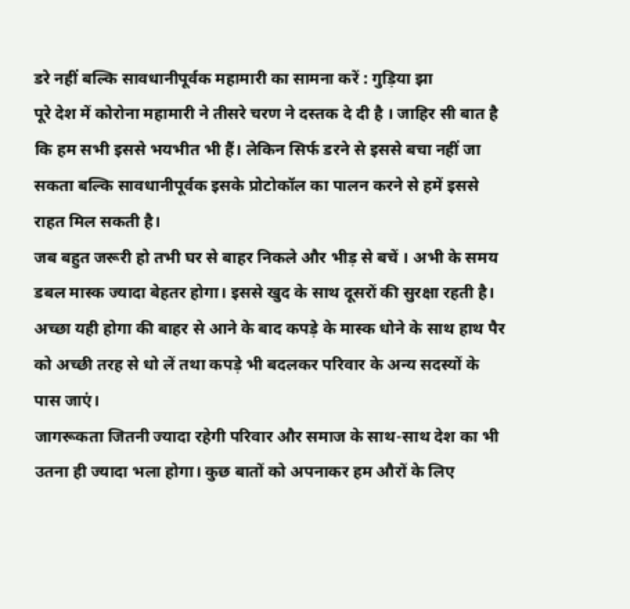डरे नहीं बल्कि सावधानीपूर्वक महामारी का सामना करें : गुड़िया झा
पूरे देश में कोरोना महामारी ने तीसरे चरण ने दस्तक दे दी है । जाहिर सी बात है कि हम सभी इससे भयभीत भी हैं। लेकिन सिर्फ डरने से इससे बचा नहीं जा सकता बल्कि सावधानीपूर्वक इसके प्रोटोकॉल का पालन करने से हमें इससे राहत मिल सकती है।
जब बहुत जरूरी हो तभी घर से बाहर निकले और भीड़ से बचें । अभी के समय डबल मास्क ज्यादा बेहतर होगा। इससे खुद के साथ दूसरों की सुरक्षा रहती है। अच्छा यही होगा की बाहर से आने के बाद कपड़े के मास्क धोने के साथ हाथ पैर को अच्छी तरह से धो लें तथा कपड़े भी बदलकर परिवार के अन्य सदस्यों के पास जाएं।
जागरूकता जितनी ज्यादा रहेगी परिवार और समाज के साथ-साथ देश का भी उतना ही ज्यादा भला होगा। कुछ बातों को अपनाकर हम औरों के लिए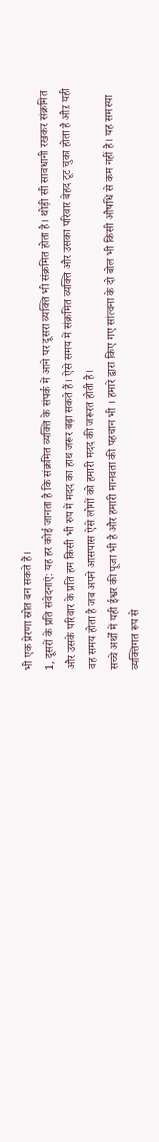भी एक प्रेरणा स्रोत बन सकते हैं।
1, दूसरों के प्रति संवेदनाएं: यह हर कोई जानता है कि संक्रमित व्यक्ति के संपर्क में आने पर दूसरा व्यक्ति भी संक्रमित होता है। थोड़ी सी सावधानी रखकर संक्रमित और उसके परिवार के प्रति हम किसी भी रुप में मदद का हाथ जरूर बढ़ा सकते हैं। ऐसे समय में संक्रमित व्यक्ति और उसका परिवार बेहद टूट चुका होता है औऱ यही वह समय होता है जब अपने आसपास ऐसे लोगों को हमारी मदद की जरूरत होती है।
सच्चे अर्थों में यही ईश्वर की पूजा भी है और हमारी मानवता की पहचान भी । हमारे द्वारा किए गए सांत्वना के दो बोल भी किसी औषधि से कम नहीं है। यह समस्या व्यक्तिगत रूप से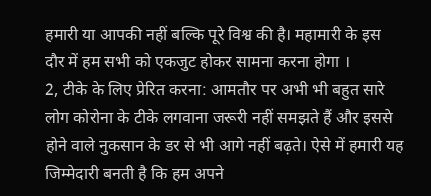हमारी या आपकी नहीं बल्कि पूरे विश्व की है। महामारी के इस दौर में हम सभी को एकजुट होकर सामना करना होगा ।
2, टीके के लिए प्रेरित करना: आमतौर पर अभी भी बहुत सारे लोग कोरोना के टीके लगवाना जरूरी नहीं समझते हैं और इससे होने वाले नुकसान के डर से भी आगे नहीं बढ़ते। ऐसे में हमारी यह जिम्मेदारी बनती है कि हम अपने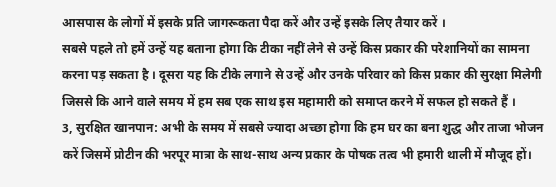आसपास के लोगों में इसके प्रति जागरूकता पैदा करें और उन्हें इसके लिए तैयार करें ।
सबसे पहले तो हमें उन्हें यह बताना होगा कि टीका नहीं लेने से उन्हें किस प्रकार की परेशानियों का सामना करना पड़ सकता है । दूसरा यह कि टीके लगाने से उन्हें और उनके परिवार को किस प्रकार की सुरक्षा मिलेगी जिससे कि आने वाले समय में हम सब एक साथ इस महामारी को समाप्त करने में सफल हो सकते हैं ।
3, सुरक्षित खानपान: अभी के समय में सबसे ज्यादा अच्छा होगा कि हम घर का बना शुद्ध और ताजा भोजन करें जिसमें प्रोटीन की भरपूर मात्रा के साथ-साथ अन्य प्रकार के पोषक तत्व भी हमारी थाली में मौजूद हों।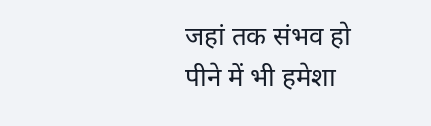जहां तक संभव हो पीने में भी हमेशा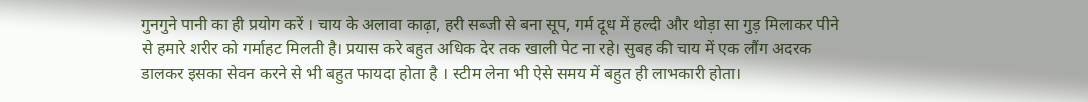गुनगुने पानी का ही प्रयोग करें । चाय के अलावा काढ़ा, हरी सब्जी से बना सूप, गर्म दूध में हल्दी और थोड़ा सा गुड़ मिलाकर पीने से हमारे शरीर को गर्माहट मिलती है। प्रयास करे बहुत अधिक देर तक खाली पेट ना रहे। सुबह की चाय में एक लौंग अदरक डालकर इसका सेवन करने से भी बहुत फायदा होता है । स्टीम लेना भी ऐसे समय में बहुत ही लाभकारी होता।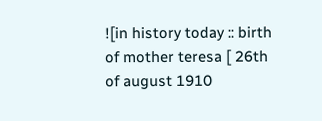![in history today :: birth of mother teresa [ 26th of august 1910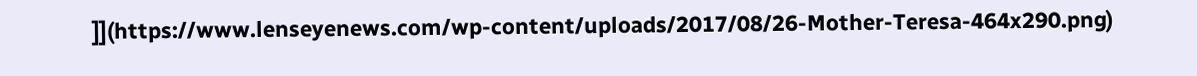]](https://www.lenseyenews.com/wp-content/uploads/2017/08/26-Mother-Teresa-464x290.png)